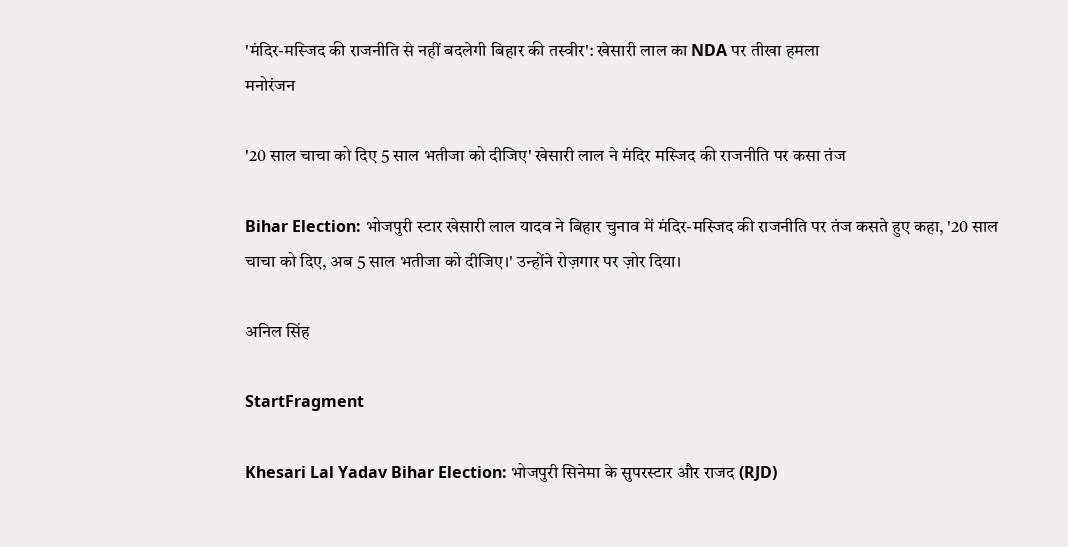'मंदिर-मस्जिद की राजनीति से नहीं बदलेगी बिहार की तस्वीर': खेसारी लाल का NDA पर तीखा हमला
मनोरंजन

'20 साल चाचा को दिए 5 साल भतीजा को दीजिए' खेसारी लाल ने मंदिर मस्जिद की राजनीति पर कसा तंज

Bihar Election: भोजपुरी स्टार खेसारी लाल यादव ने बिहार चुनाव में मंदिर-मस्जिद की राजनीति पर तंज कसते हुए कहा, '20 साल चाचा को दिए, अब 5 साल भतीजा को दीजिए।' उन्होंने रोज़गार पर ज़ोर दिया।

अनिल सिंह

StartFragment

Khesari Lal Yadav Bihar Election: भोजपुरी सिनेमा के सुपरस्टार और राजद (RJD)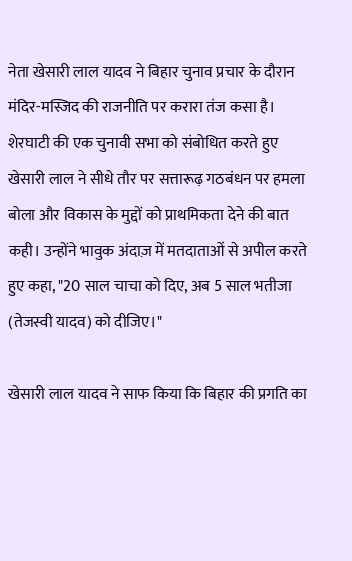नेता खेसारी लाल यादव ने बिहार चुनाव प्रचार के दौरान मंदिर-मस्जिद की राजनीति पर करारा तंज कसा है। शेरघाटी की एक चुनावी सभा को संबोधित करते हुए खेसारी लाल ने सीधे तौर पर सत्तारूढ़ गठबंधन पर हमला बोला और विकास के मुद्दों को प्राथमिकता देने की बात कही। उन्होंने भावुक अंदाज़ में मतदाताओं से अपील करते हुए कहा, "20 साल चाचा को दिए, अब 5 साल भतीजा (तेजस्वी यादव) को दीजिए।"

खेसारी लाल यादव ने साफ किया कि बिहार की प्रगति का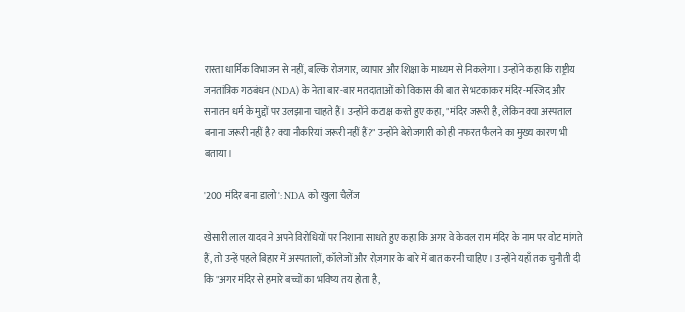रास्ता धार्मिक विभाजन से नहीं, बल्कि रोजगार, व्यापार और शिक्षा के माध्यम से निकलेगा। उन्होंने कहा कि राष्ट्रीय जनतांत्रिक गठबंधन (NDA) के नेता बार-बार मतदाताओं को विकास की बात से भटकाकर मंदिर-मस्जिद और सनातन धर्म के मुद्दों पर उलझाना चाहते हैं। उन्होंने कटाक्ष करते हुए कहा, "मंदिर जरूरी है, लेकिन क्या अस्पताल बनाना जरूरी नहीं है? क्या नौकरियां जरूरी नहीं हैं?" उन्होंने बेरोजगारी को ही नफरत फैलने का मुख्य कारण भी बताया।

'200 मंदिर बना डालो': NDA को खुला चैलेंज

खेसारी लाल यादव ने अपने विरोधियों पर निशाना साधते हुए कहा कि अगर वे केवल राम मंदिर के नाम पर वोट मांगते हैं, तो उन्हें पहले बिहार में अस्पतालों, कॉलेजों और रोज़गार के बारे में बात करनी चाहिए। उन्होंने यहाँ तक चुनौती दी कि "अगर मंदिर से हमारे बच्चों का भविष्य तय होता है,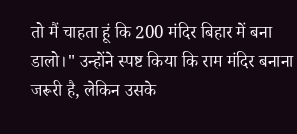तो मैं चाहता हूं कि 200 मंदिर बिहार में बना डालो।" उन्होंने स्पष्ट किया कि राम मंदिर बनाना जरूरी है, लेकिन उसके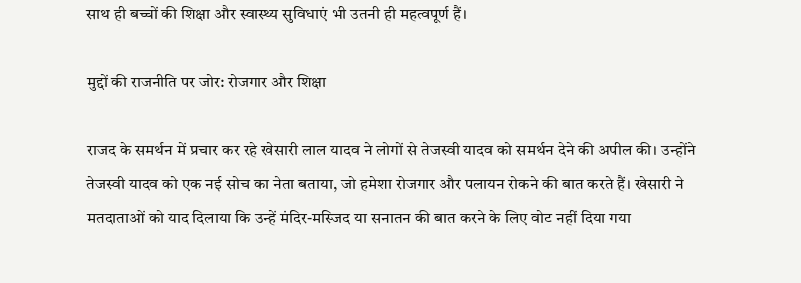साथ ही बच्चों की शिक्षा और स्वास्थ्य सुविधाएं भी उतनी ही महत्वपूर्ण हैं।

मुद्दों की राजनीति पर जोर: रोजगार और शिक्षा

राजद के समर्थन में प्रचार कर रहे खेसारी लाल यादव ने लोगों से तेजस्वी यादव को समर्थन देने की अपील की। उन्होंने तेजस्वी यादव को एक नई सोच का नेता बताया, जो हमेशा रोजगार और पलायन रोकने की बात करते हैं। खेसारी ने मतदाताओं को याद दिलाया कि उन्हें मंदिर-मस्जिद या सनातन की बात करने के लिए वोट नहीं दिया गया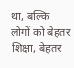था, बल्कि लोगों को बेहतर शिक्षा, बेहतर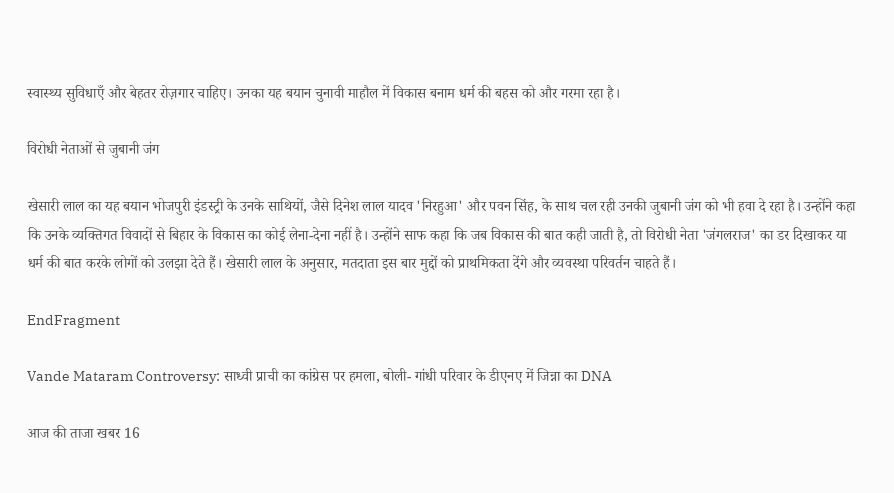स्वास्थ्य सुविधाएँ और बेहतर रोज़गार चाहिए। उनका यह बयान चुनावी माहौल में विकास बनाम धर्म की बहस को और गरमा रहा है।

विरोधी नेताओं से जुबानी जंग

खेसारी लाल का यह बयान भोजपुरी इंडस्ट्री के उनके साथियों, जैसे दिनेश लाल यादव 'निरहुआ' और पवन सिंह, के साथ चल रही उनकी जुबानी जंग को भी हवा दे रहा है। उन्होंने कहा कि उनके व्यक्तिगत विवादों से बिहार के विकास का कोई लेना-देना नहीं है। उन्होंने साफ कहा कि जब विकास की बात कही जाती है, तो विरोधी नेता 'जंगलराज' का डर दिखाकर या धर्म की बात करके लोगों को उलझा देते हैं। खेसारी लाल के अनुसार, मतदाता इस बार मुद्दों को प्राथमिकता देंगे और व्यवस्था परिवर्तन चाहते हैं।

EndFragment

Vande Mataram Controversy: साध्वी प्राची का कांग्रेस पर हमला, बोली- गांधी परिवार के डीएनए में जिन्ना का DNA

आज की ताजा खबर 16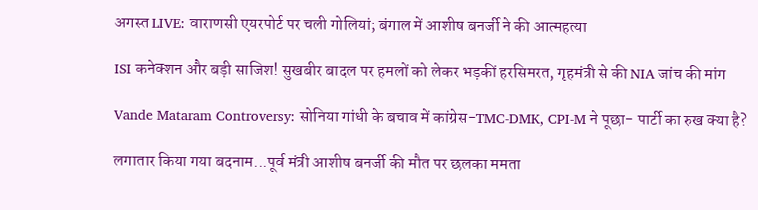अगस्त LIVE: वाराणसी एयरपोर्ट पर चली गोलियां; बंगाल में आशीष बनर्जी ने की आत्महत्या

ISI कनेक्शन और बड़ी साजिश! सुखबीर बादल पर हमलों को लेकर भड़कीं हरसिमरत, गृहमंत्री से की NIA जांच की मांग

Vande Mataram Controversy: सोनिया गांधी के बचाव में कांग्रेस-TMC-DMK, CPI-M ने पूछा- पार्टी का रुख क्या है?

लगातार किया गया बदनाम...पूर्व मंत्री आशीष बनर्जी की मौत पर छलका ममता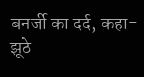बनर्जी का दर्द, कहा- झूठे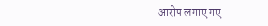आरोप लगाए गए